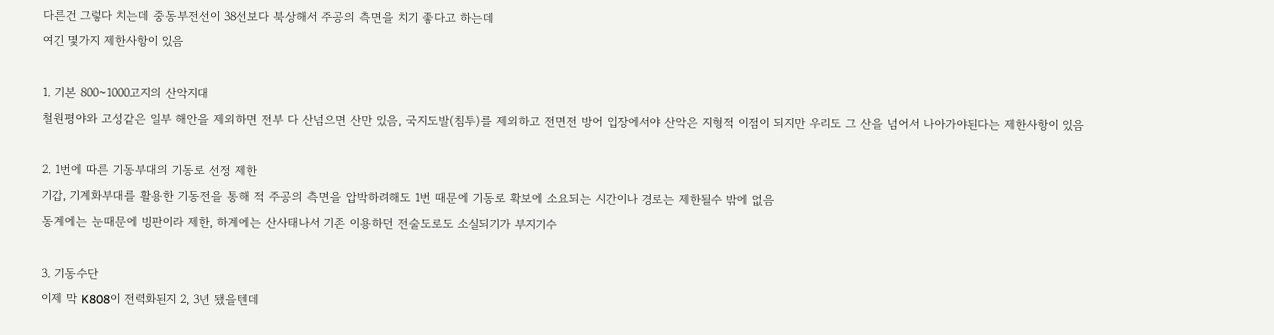다른건 그렇다 치는데 중동부전선이 38선보다 북상해서 주공의 측면을 치기 좋다고 하는데
여긴 몇가지 제한사항이 있음

1. 기본 800~1000고지의 산악지대
철원평야와 고성같은 일부 해안을 제외하면 전부 다 산넘으면 산만 있음, 국지도발(침투)를 제외하고 전면전 방어 입장에서야 산악은 지형적 이점이 되지만 우리도 그 산을 넘어서 나아가야된다는 제한사항이 있음

2. 1번에 따른 기동부대의 기동로 선정 제한
기갑, 기계화부대를 활용한 기동전을 통해 적 주공의 측면을 압박하려해도 1번 때문에 기동로 확보에 소요되는 시간이나 경로는 제한될수 밖에 없음
동계에는 눈때문에 빙판이라 제한, 하계에는 산사태나서 기존 이용하던 전술도로도 소실되기가 부지기수

3. 기동수단
이제 막 K808이 전력화된지 2, 3년 됐을텐데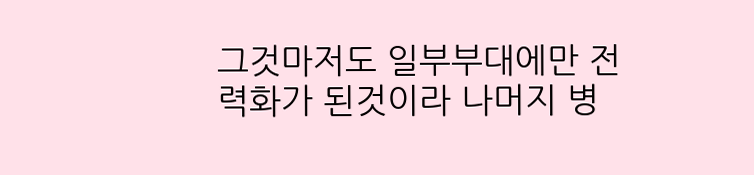그것마저도 일부부대에만 전력화가 된것이라 나머지 병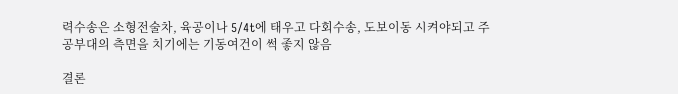력수송은 소형전술차, 육공이나 5/4t에 태우고 다회수송, 도보이동 시켜야되고 주공부대의 측면을 치기에는 기동여건이 썩 좋지 않음

결론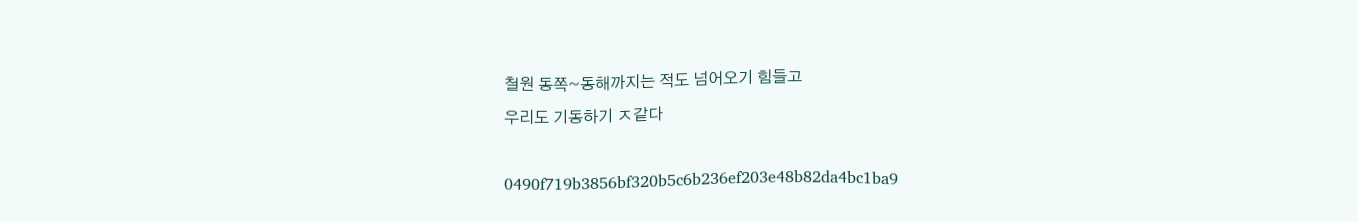철원 동쪽~동해까지는 적도 넘어오기 힘들고
우리도 기동하기 ㅈ같다

0490f719b3856bf320b5c6b236ef203e48b82da4bc1ba9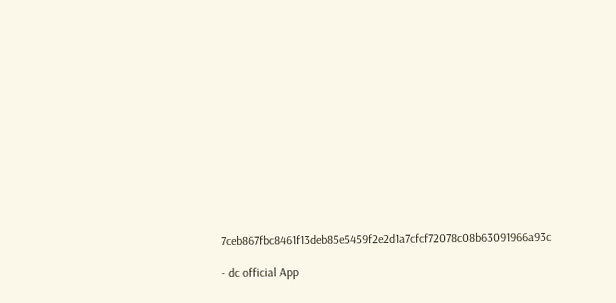7ceb867fbc8461f13deb85e5459f2e2d1a7cfcf72078c08b63091966a93c

- dc official App